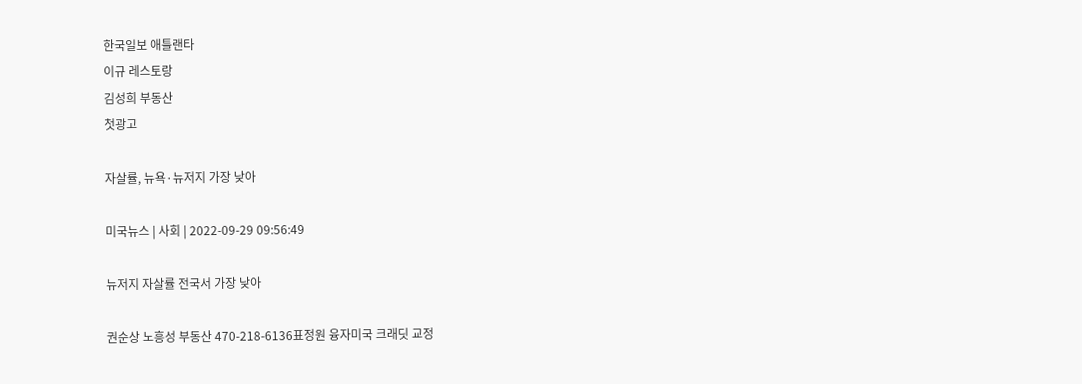한국일보 애틀랜타
이규 레스토랑
김성희 부동산
첫광고

자살률, 뉴욕·뉴저지 가장 낮아

미국뉴스 | 사회 | 2022-09-29 09:56:49

뉴저지 자살률 전국서 가장 낮아

권순상 노흥성 부동산 470-218-6136표정원 융자미국 크래딧 교정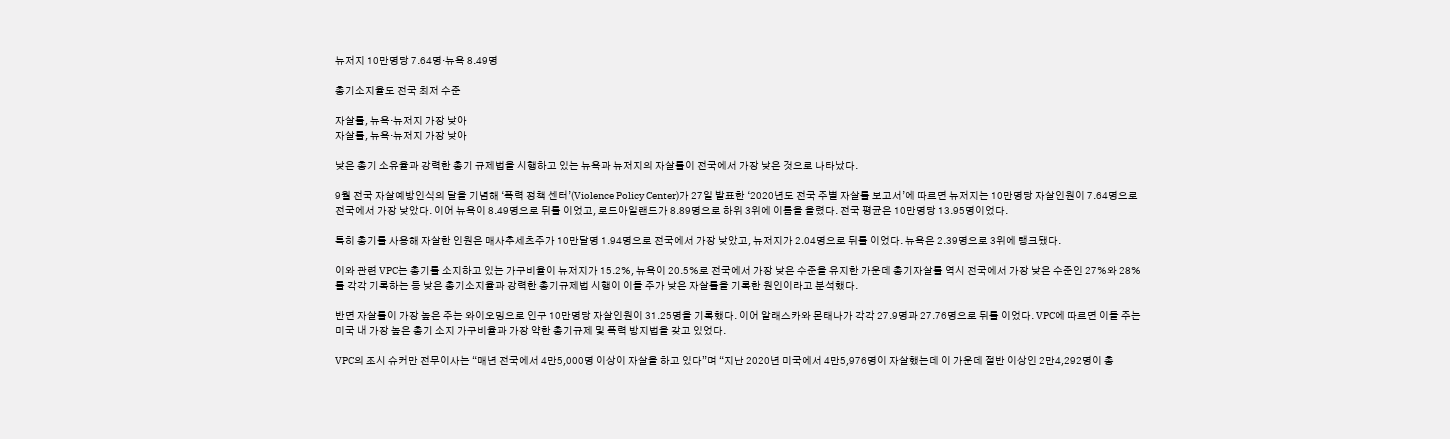뉴저지 10만명당 7.64명·뉴욕 8.49명

총기소지율도 전국 최저 수준

자살률, 뉴욕·뉴저지 가장 낮아
자살률, 뉴욕·뉴저지 가장 낮아

낮은 총기 소유율과 강력한 총기 규제법을 시행하고 있는 뉴욕과 뉴저지의 자살률이 전국에서 가장 낮은 것으로 나타났다.

9월 전국 자살예방인식의 달을 기념해 ‘폭력 정책 센터’(Violence Policy Center)가 27일 발표한 ‘2020년도 전국 주별 자살률 보고서’에 따르면 뉴저지는 10만명당 자살인원이 7.64명으로 전국에서 가장 낮았다. 이어 뉴욕이 8.49명으로 뒤를 이었고, 로드아일랜드가 8.89명으로 하위 3위에 이름을 올렸다. 전국 평균은 10만명당 13.95명이었다.

특히 총기를 사용해 자살한 인원은 매사추세츠주가 10만달명 1.94명으로 전국에서 가장 낮았고, 뉴저지가 2.04명으로 뒤를 이었다. 뉴욕은 2.39명으로 3위에 랭크됐다.

이와 관련 VPC는 총기를 소지하고 있는 가구비율이 뉴저지가 15.2%, 뉴욕이 20.5%로 전국에서 가장 낮은 수준을 유지한 가운데 총기자살률 역시 전국에서 가장 낮은 수준인 27%와 28%를 각각 기록하는 등 낮은 총기소지율과 강력한 총기규제법 시행이 이들 주가 낮은 자살률을 기록한 원인이라고 분석했다.

반면 자살률이 가장 높은 주는 와이오밍으로 인구 10만명당 자살인원이 31.25명을 기록했다. 이어 알래스카와 몬태나가 각각 27.9명과 27.76명으로 뒤를 이었다. VPC에 따르면 이들 주는 미국 내 가장 높은 총기 소지 가구비율과 가장 약한 총기규제 및 폭력 방지법을 갖고 있었다.

VPC의 조시 슈커만 전무이사는 “매년 전국에서 4만5,000명 이상이 자살을 하고 있다”며 “지난 2020년 미국에서 4만5,976명이 자살했는데 이 가운데 절반 이상인 2만4,292명이 총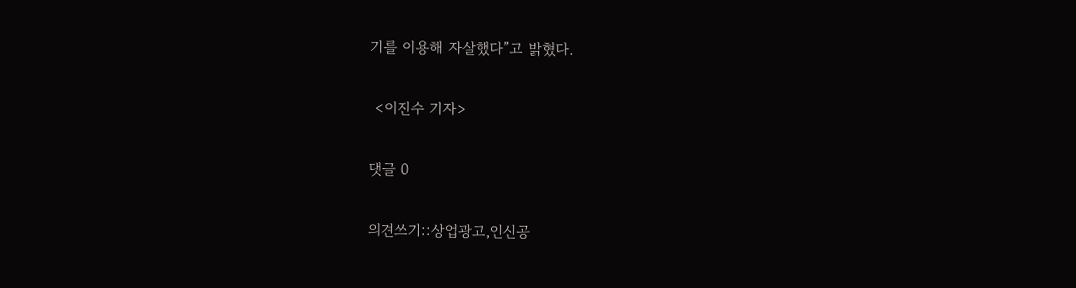기를 이용해 자살했다”고 밝혔다.

 <이진수 기자>

댓글 0

의견쓰기::상업광고,인신공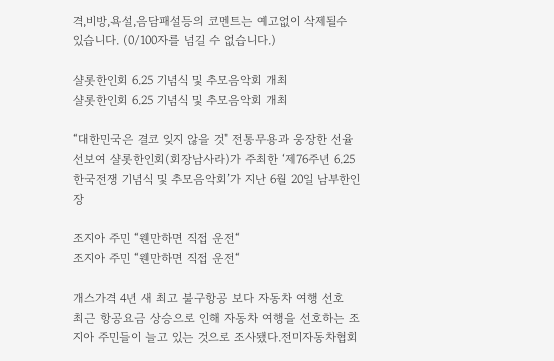격,비방,욕설,음담패설등의 코멘트는 예고없이 삭제될수 있습니다. (0/100자를 넘길 수 없습니다.)

샬롯한인회 6.25 기념식 및 추모음악회 개최
샬롯한인회 6.25 기념식 및 추모음악회 개최

“대한민국은 결코 잊지 않을 것" 전통무용과 웅장한 선율 선보여 샬롯한인회(회장남사라)가 주최한 ‘제76주년 6.25 한국전쟁 기념식 및 추모음악회’가 지난 6월 20일 남부한인장

조지아 주민 “웬만하면 직접 운전“
조지아 주민 “웬만하면 직접 운전“

개스가격 4년 새 최고 불구항공 보다 자동차 여행 선호  최근 항공요금 상승으로 인해 자동차 여행을 선호하는 조지아 주민들이 늘고 있는 것으로 조사됐다.전미자동차협회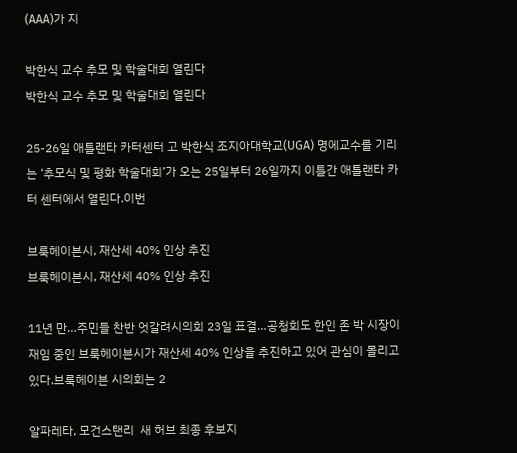(AAA)가 지

박한식 교수 추모 및 학술대회 열린다
박한식 교수 추모 및 학술대회 열린다

25-26일 애틀랜타 카터센터 고 박한식 조지아대학교(UGA) 명에교수를 기리는 ‘추모식 및 평화 학술대회’가 오는 25일부터 26일까지 이틀간 애틀랜타 카터 센터에서 열린다.이번

브룩헤이븐시, 재산세 40% 인상 추진
브룩헤이븐시, 재산세 40% 인상 추진

11년 만…주민들 찬반 엇갈려시의회 23일 표결…공청회도 한인 존 박 시장이 재임 중인 브룩헤이븐시가 재산세 40% 인상을 추진하고 있어 관심이 몰리고 있다.브룩헤이븐 시의회는 2

알파레타, 모건스탠리  새 허브 최종 후보지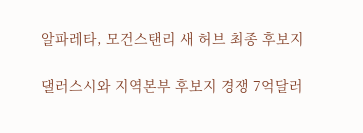알파레타, 모건스탠리 새 허브 최종 후보지

댈러스시와 지역본부 후보지 경쟁 7억달러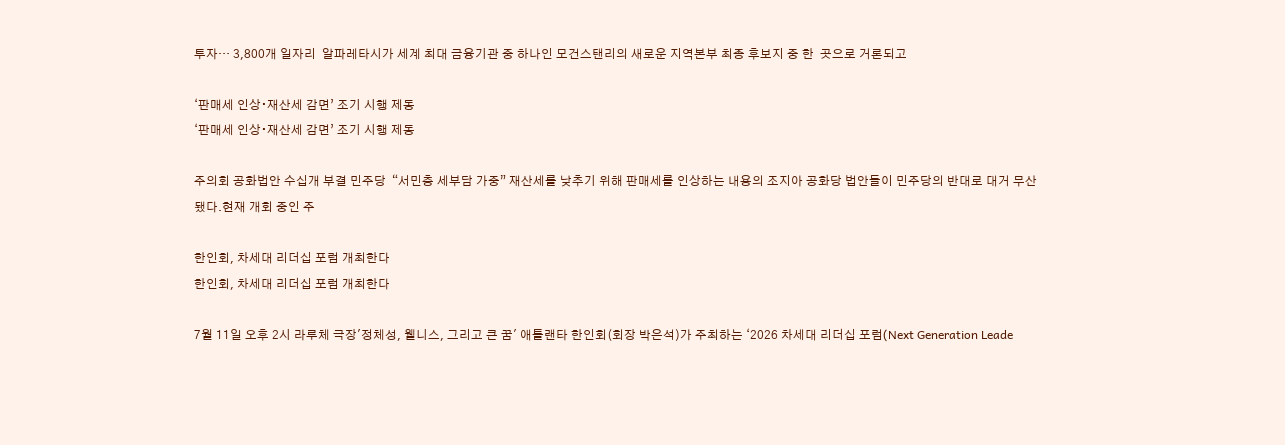투자… 3,800개 일자리  알파레타시가 세계 최대 금융기관 중 하나인 모건스탠리의 새로운 지역본부 최종 후보지 중 한  곳으로 거론되고

‘판매세 인상∙재산세 감면’ 조기 시행 제동
‘판매세 인상∙재산세 감면’ 조기 시행 제동

주의회 공화법안 수십개 부결 민주당  “서민층 세부담 가중” 재산세를 낮추기 위해 판매세를 인상하는 내용의 조지아 공화당 법안들이 민주당의 반대로 대거 무산됐다.현재 개회 중인 주

한인회, 차세대 리더십 포럼 개최한다
한인회, 차세대 리더십 포럼 개최한다

7월 11일 오후 2시 라루체 극장'정체성, 웰니스, 그리고 큰 꿈' 애틀랜타 한인회(회장 박은석)가 주최하는 ‘2026 차세대 리더십 포럼(Next Generation Leade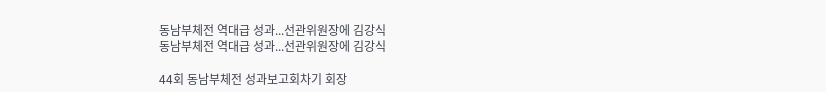동남부체전 역대급 성과...선관위원장에 김강식
동남부체전 역대급 성과...선관위원장에 김강식

44회 동남부체전 성과보고회차기 회장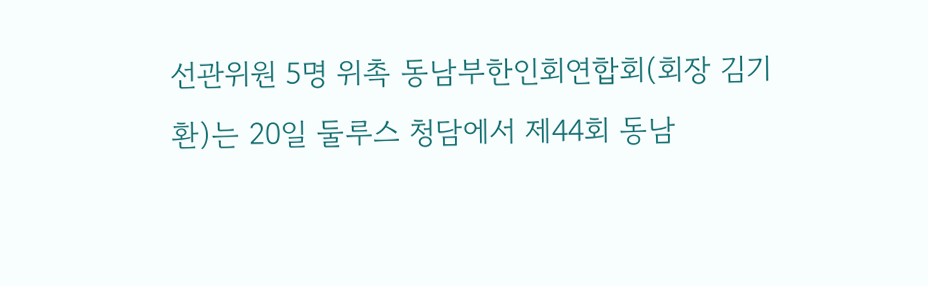선관위원 5명 위촉 동남부한인회연합회(회장 김기환)는 20일 둘루스 청담에서 제44회 동남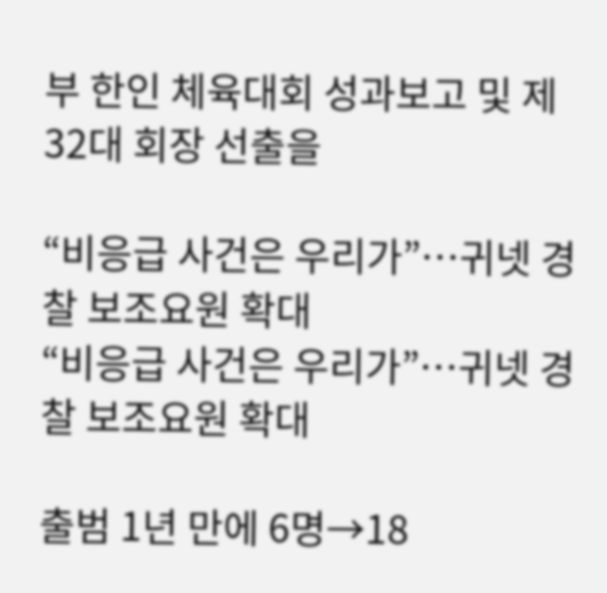부 한인 체육대회 성과보고 및 제32대 회장 선출을

“비응급 사건은 우리가”…귀넷 경찰 보조요원 확대
“비응급 사건은 우리가”…귀넷 경찰 보조요원 확대

출범 1년 만에 6명→18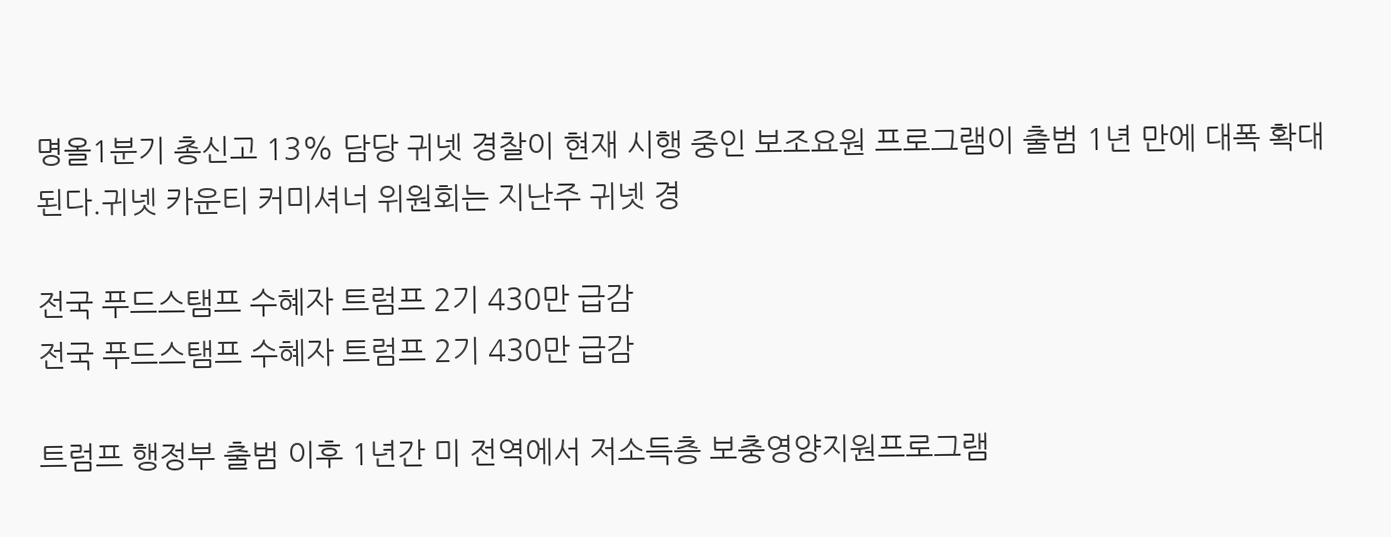명올1분기 총신고 13% 담당 귀넷 경찰이 현재 시행 중인 보조요원 프로그램이 출범 1년 만에 대폭 확대된다.귀넷 카운티 커미셔너 위원회는 지난주 귀넷 경

전국 푸드스탬프 수혜자 트럼프 2기 430만 급감
전국 푸드스탬프 수혜자 트럼프 2기 430만 급감

트럼프 행정부 출범 이후 1년간 미 전역에서 저소득층 보충영양지원프로그램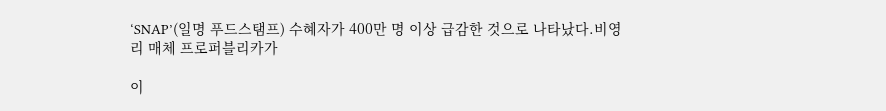‘SNAP’(일명 푸드스탬프) 수혜자가 400만 명 이상 급감한 것으로 나타났다.비영리 매체 프로퍼블리카가

이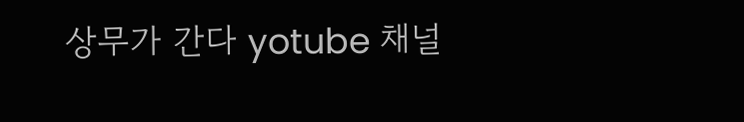상무가 간다 yotube 채널